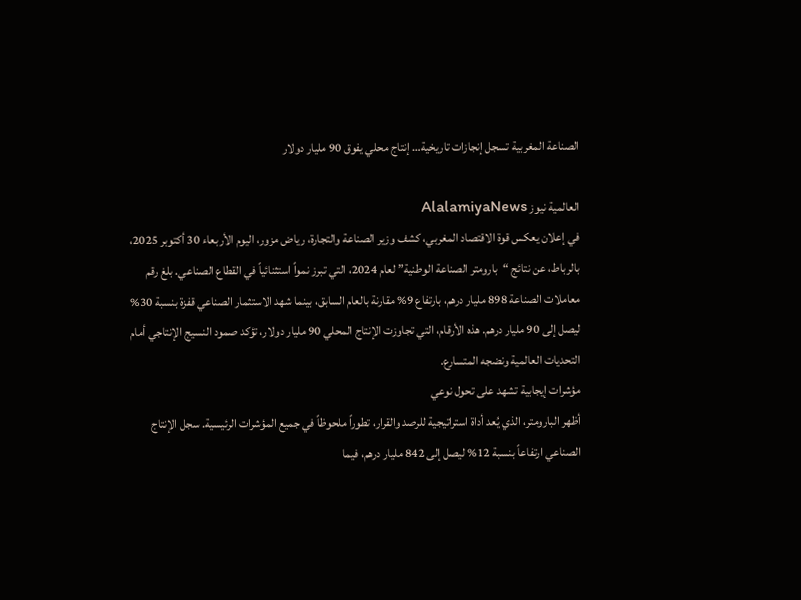الصناعة المغربية تسجل إنجازات تاريخية… إنتاج محلي يفوق 90 مليار دولار

العالمية نيوز AlalamiyaNews
في إعلان يعكس قوة الاقتصاد المغربي، كشف وزير الصناعة والتجارة، رياض مزور، اليوم الأربعاء 30 أكتوبر 2025، بالرباط، عن نتائج “بارومتر الصناعة الوطنية” لعام 2024، التي تبرز نمواً استثنائياً في القطاع الصناعي. بلغ رقم معاملات الصناعة 898 مليار درهم، بارتفاع 9% مقارنة بالعام السابق، بينما شهد الاستثمار الصناعي قفزة بنسبة 30% ليصل إلى 90 مليار درهم. هذه الأرقام، التي تجاوزت الإنتاج المحلي 90 مليار دولار، تؤكد صمود النسيج الإنتاجي أمام التحديات العالمية ونضجه المتسارع.
مؤشرات إيجابية تشهد على تحول نوعي
أظهر البارومتر، الذي يُعد أداة استراتيجية للرصد والقرار، تطوراً ملحوظاً في جميع المؤشرات الرئيسية. سجل الإنتاج الصناعي ارتفاعاً بنسبة 12% ليصل إلى 842 مليار درهم، فيما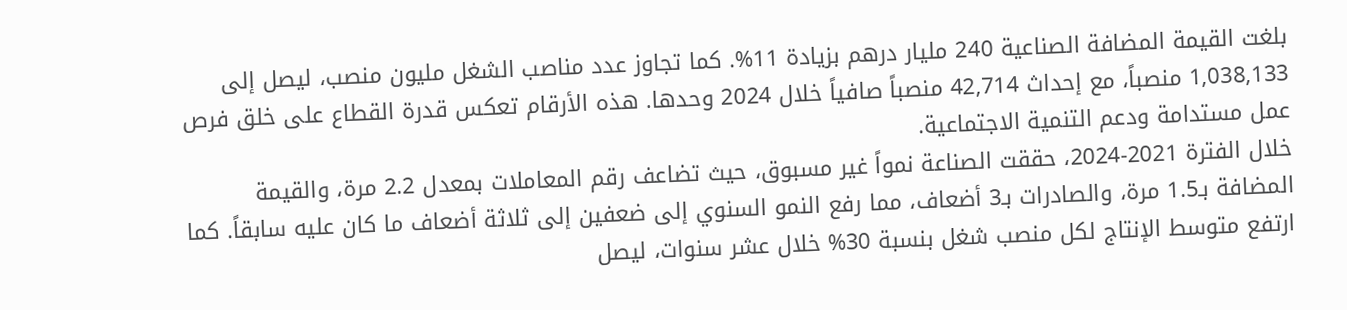بلغت القيمة المضافة الصناعية 240 مليار درهم بزيادة 11%. كما تجاوز عدد مناصب الشغل مليون منصب، ليصل إلى 1,038,133 منصباً، مع إحداث 42,714 منصباً صافياً خلال 2024 وحدها. هذه الأرقام تعكس قدرة القطاع على خلق فرص عمل مستدامة ودعم التنمية الاجتماعية.
خلال الفترة 2021-2024، حققت الصناعة نمواً غير مسبوق، حيث تضاعف رقم المعاملات بمعدل 2.2 مرة، والقيمة المضافة بـ1.5 مرة، والصادرات بـ3 أضعاف، مما رفع النمو السنوي إلى ضعفين إلى ثلاثة أضعاف ما كان عليه سابقاً. كما ارتفع متوسط الإنتاج لكل منصب شغل بنسبة 30% خلال عشر سنوات، ليصل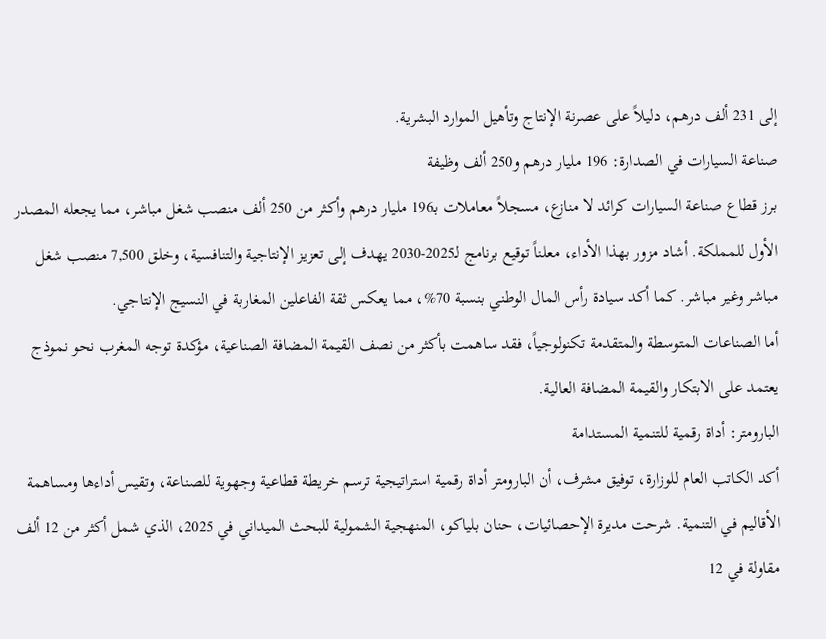إلى 231 ألف درهم، دليلاً على عصرنة الإنتاج وتأهيل الموارد البشرية.
صناعة السيارات في الصدارة: 196 مليار درهم و250 ألف وظيفة
برز قطاع صناعة السيارات كرائد لا منازع، مسجلاً معاملات بـ196 مليار درهم وأكثر من 250 ألف منصب شغل مباشر، مما يجعله المصدر الأول للمملكة. أشاد مزور بهذا الأداء، معلناً توقيع برنامج لـ2025-2030 يهدف إلى تعزيز الإنتاجية والتنافسية، وخلق 7,500 منصب شغل مباشر وغير مباشر. كما أكد سيادة رأس المال الوطني بنسبة 70%، مما يعكس ثقة الفاعلين المغاربة في النسيج الإنتاجي.
أما الصناعات المتوسطة والمتقدمة تكنولوجياً، فقد ساهمت بأكثر من نصف القيمة المضافة الصناعية، مؤكدة توجه المغرب نحو نموذج يعتمد على الابتكار والقيمة المضافة العالية.
البارومتر: أداة رقمية للتنمية المستدامة
أكد الكاتب العام للوزارة، توفيق مشرف، أن البارومتر أداة رقمية استراتيجية ترسم خريطة قطاعية وجهوية للصناعة، وتقيس أداءها ومساهمة الأقاليم في التنمية. شرحت مديرة الإحصائيات، حنان بلياكو، المنهجية الشمولية للبحث الميداني في 2025، الذي شمل أكثر من 12 ألف مقاولة في 12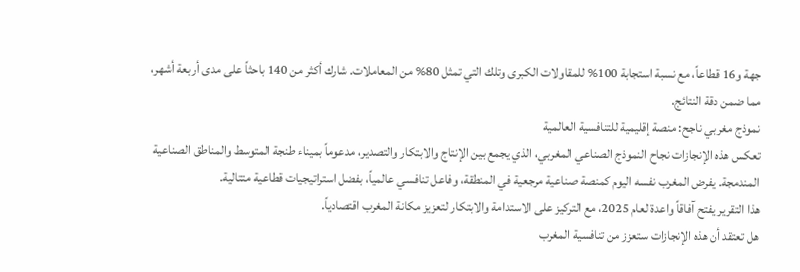جهة و16 قطاعاً، مع نسبة استجابة 100% للمقاولات الكبرى وتلك التي تمثل 80% من المعاملات. شارك أكثر من 140 باحثاً على مدى أربعة أشهر، مما ضمن دقة النتائج.
نموذج مغربي ناجح: منصة إقليمية للتنافسية العالمية
تعكس هذه الإنجازات نجاح النموذج الصناعي المغربي، الذي يجمع بين الإنتاج والابتكار والتصدير، مدعوماً بميناء طنجة المتوسط والمناطق الصناعية المندمجة. يفرض المغرب نفسه اليوم كمنصة صناعية مرجعية في المنطقة، وفاعل تنافسي عالمياً، بفضل استراتيجيات قطاعية متتالية.
هذا التقرير يفتح آفاقاً واعدة لعام 2025، مع التركيز على الاستدامة والابتكار لتعزيز مكانة المغرب اقتصادياً.
هل تعتقد أن هذه الإنجازات ستعزز من تنافسية المغرب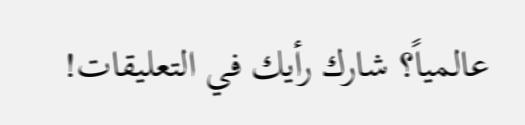عالمياً؟ شارك رأيك في التعليقات!